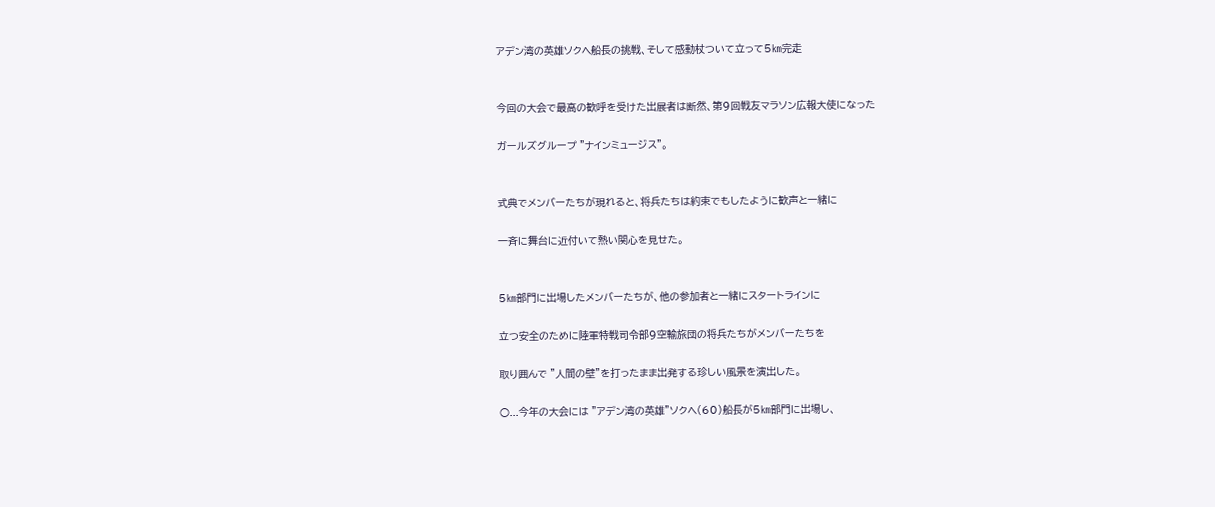アデン湾の英雄ソクヘ船長の挑戦、そして感動杖ついて立って5㎞完走


今回の大会で最高の歓呼を受けた出展者は断然、第9回戦友マラソン広報大使になった

ガールズグループ "ナインミュージス"。


式典でメンバーたちが現れると、将兵たちは約束でもしたように歓声と一緒に

一斉に舞台に近付いて熱い関心を見せた。


5㎞部門に出場したメンバーたちが、他の参加者と一緒にスタートラインに

立つ安全のために陸軍特戦司令部9空輸旅団の将兵たちがメンバーたちを

取り囲んで "人間の壁"を打ったまま出発する珍しい風景を演出した。

○...今年の大会には "アデン湾の英雄"ソクヘ(60)船長が5㎞部門に出場し、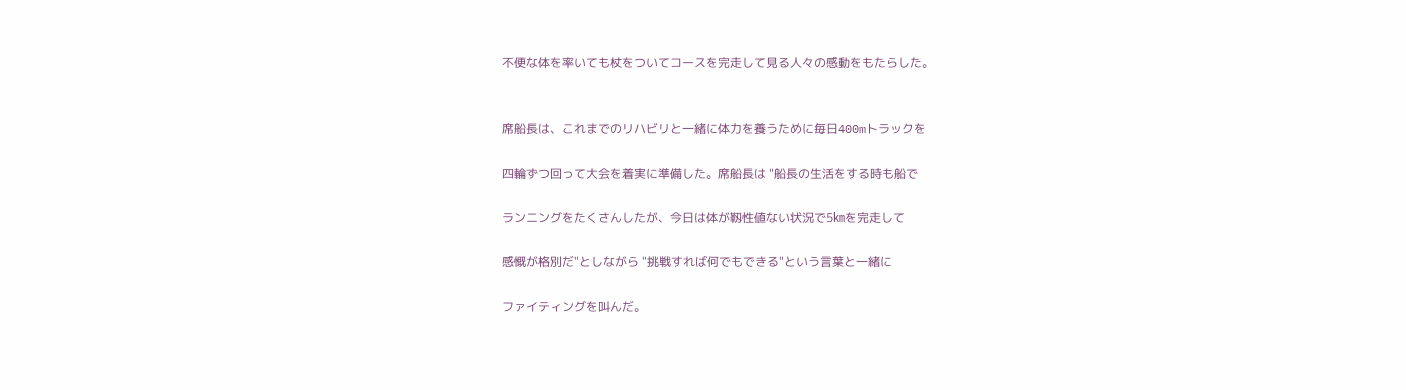不便な体を率いても杖をついてコースを完走して見る人々の感動をもたらした。


席船長は、これまでのリハビリと一緒に体力を養うために毎日400mトラックを

四輪ずつ回って大会を着実に準備した。席船長は "船長の生活をする時も船で

ランニングをたくさんしたが、今日は体が靱性値ない状況で5㎞を完走して

感慨が格別だ"としながら "挑戦すれば何でもできる"という言葉と一緒に

ファイティングを叫んだ。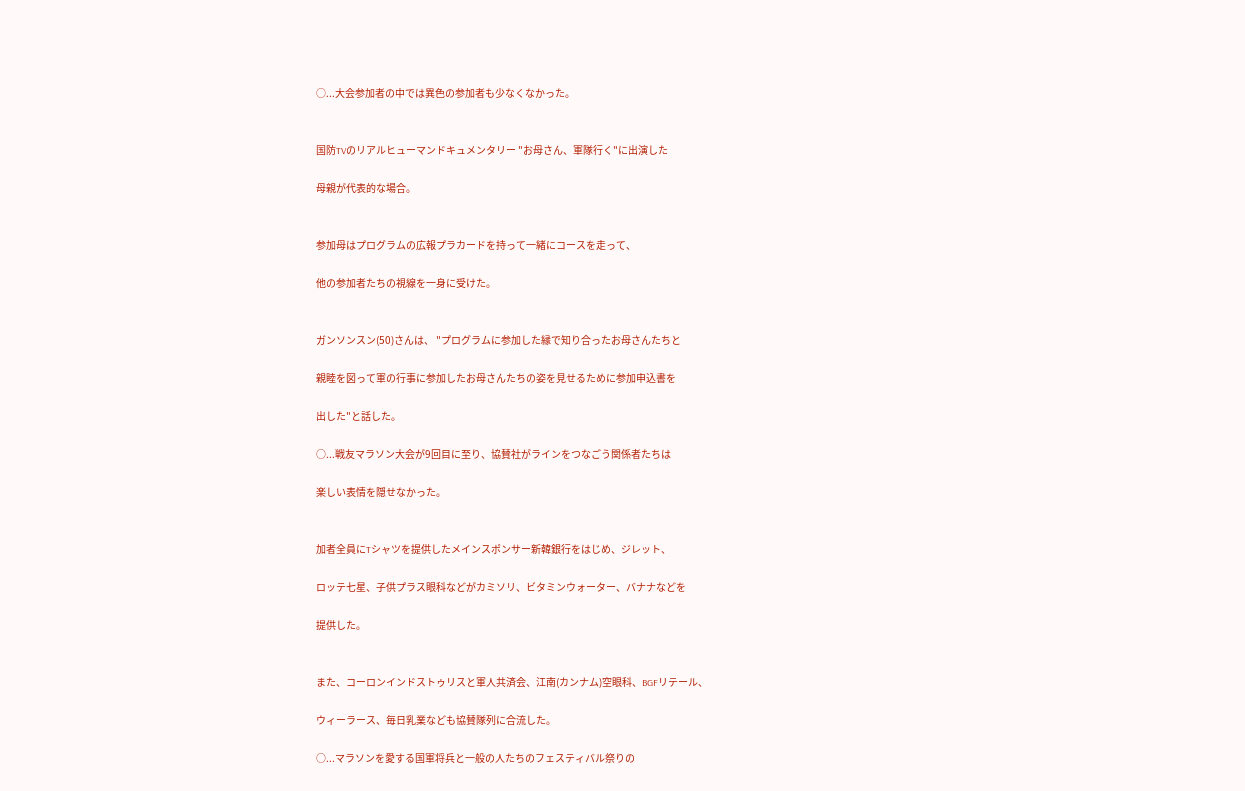○...大会参加者の中では異色の参加者も少なくなかった。


国防TVのリアルヒューマンドキュメンタリー "お母さん、軍隊行く"に出演した

母親が代表的な場合。


参加母はプログラムの広報プラカードを持って一緒にコースを走って、

他の参加者たちの視線を一身に受けた。


ガンソンスン(50)さんは、 "プログラムに参加した縁で知り合ったお母さんたちと

親睦を図って軍の行事に参加したお母さんたちの姿を見せるために参加申込書を

出した"と話した。

○...戦友マラソン大会が9回目に至り、協賛社がラインをつなごう関係者たちは

楽しい表情を隠せなかった。


加者全員にTシャツを提供したメインスポンサー新韓銀行をはじめ、ジレット、

ロッテ七星、子供プラス眼科などがカミソリ、ビタミンウォーター、バナナなどを

提供した。


また、コーロンインドストゥリスと軍人共済会、江南(カンナム)空眼科、BGFリテール、

ウィーラース、毎日乳業なども協賛隊列に合流した。

○...マラソンを愛する国軍将兵と一般の人たちのフェスティバル祭りの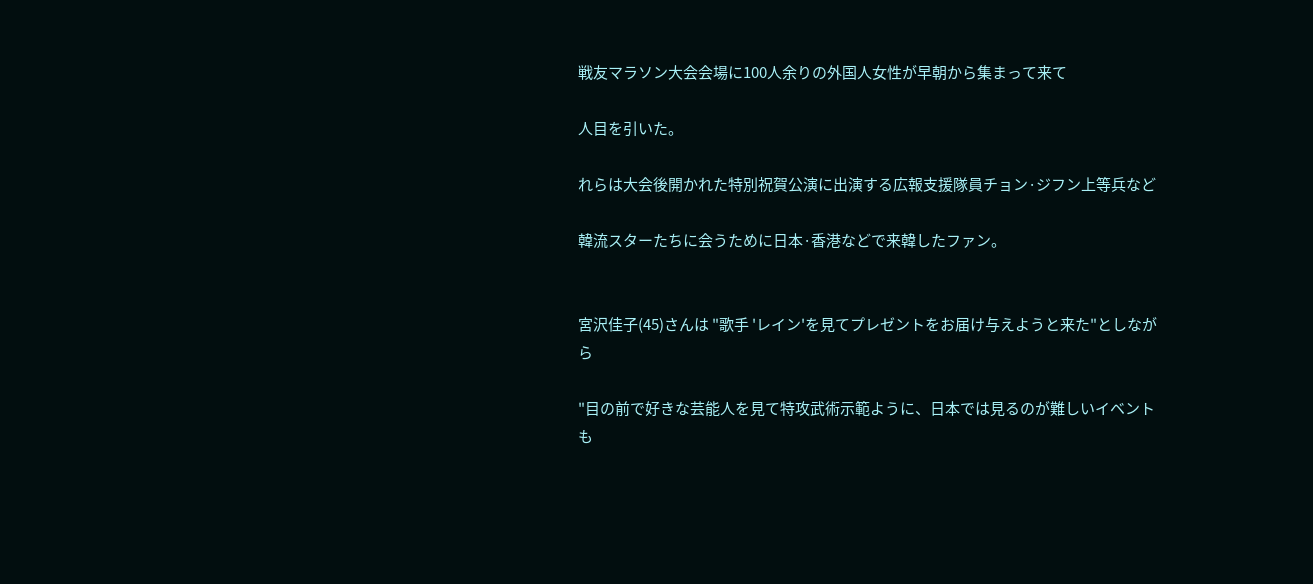戦友マラソン大会会場に100人余りの外国人女性が早朝から集まって来て

人目を引いた。

れらは大会後開かれた特別祝賀公演に出演する広報支援隊員チョン·ジフン上等兵など

韓流スターたちに会うために日本·香港などで来韓したファン。


宮沢佳子(45)さんは "歌手 'レイン'を見てプレゼントをお届け与えようと来た"としながら

"目の前で好きな芸能人を見て特攻武術示範ように、日本では見るのが難しいイベントも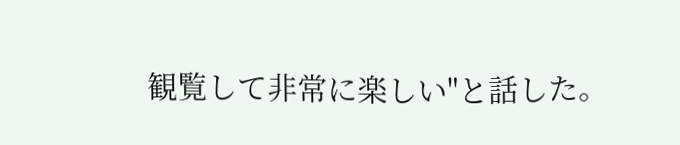観覧して非常に楽しい"と話した。